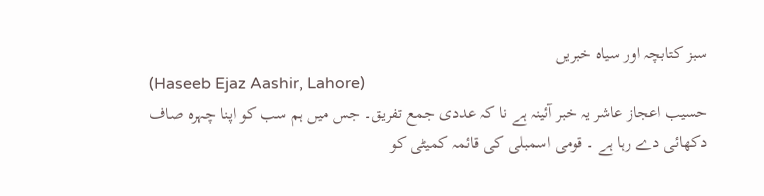سبز کتابچہ اور سیاہ خبریں
(Haseeb Ejaz Aashir, Lahore)
حسیب اعجاز عاشر یہ خبر آئینہ ہے نا کہ عددی جمع تفریق۔ جس میں ہم سب کو اپنا چہرہ صاف دکھائی دے رہا ہے ۔ قومی اسمبلی کی قائمہ کمیٹی کو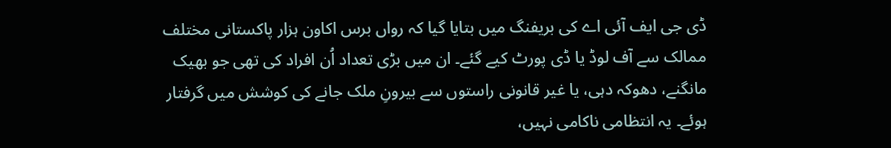ڈی جی ایف آئی اے کی بریفنگ میں بتایا گیا کہ رواں برس اکاون ہزار پاکستانی مختلف ممالک سے آف لوڈ یا ڈی پورٹ کیے گئے۔ ان میں بڑی تعداد اُن افراد کی تھی جو بھیک مانگنے، دھوکہ دہی، یا غیر قانونی راستوں سے بیرونِ ملک جانے کی کوشش میں گرفتار ہوئے۔ یہ انتظامی ناکامی نہیں،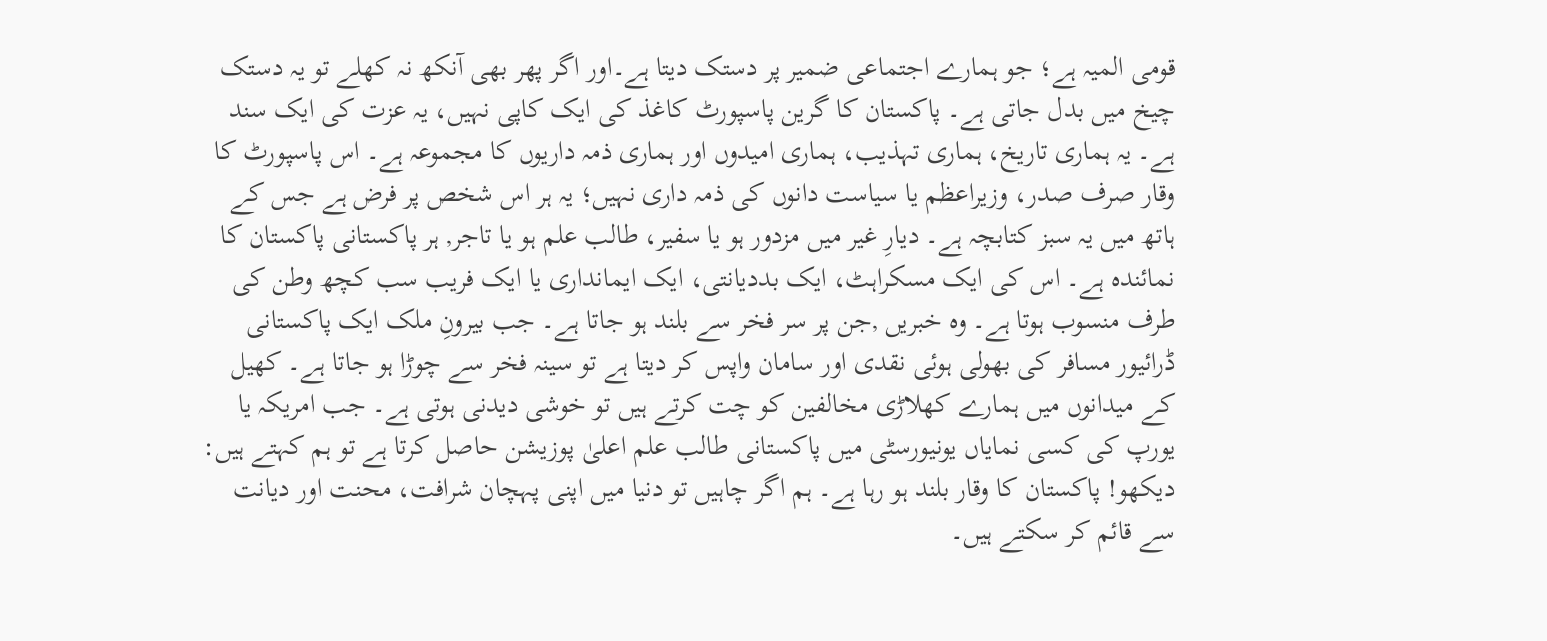قومی المیہ ہے؛ جو ہمارے اجتماعی ضمیر پر دستک دیتا ہے۔اور اگر پھر بھی آنکھ نہ کھلے تو یہ دستک چیخ میں بدل جاتی ہے۔ پاکستان کا گرین پاسپورٹ کاغذ کی ایک کاپی نہیں، یہ عزت کی ایک سند ہے۔ یہ ہماری تاریخ، ہماری تہذیب، ہماری امیدوں اور ہماری ذمہ داریوں کا مجموعہ ہے۔ اس پاسپورٹ کا وقار صرف صدر، وزیراعظم یا سیاست دانوں کی ذمہ داری نہیں؛ یہ ہر اس شخص پر فرض ہے جس کے ہاتھ میں یہ سبز کتابچہ ہے۔ دیارِ غیر میں مزدور ہو یا سفیر، طالب علم ہو یا تاجر, ہر پاکستانی پاکستان کا نمائندہ ہے۔ اس کی ایک مسکراہٹ، ایک بددیانتی، ایک ایمانداری یا ایک فریب سب کچھ وطن کی طرف منسوب ہوتا ہے۔ وہ خبریں ,جن پر سر فخر سے بلند ہو جاتا ہے۔ جب بیرونِ ملک ایک پاکستانی ڈرائیور مسافر کی بھولی ہوئی نقدی اور سامان واپس کر دیتا ہے تو سینہ فخر سے چوڑا ہو جاتا ہے۔ کھیل کے میدانوں میں ہمارے کھلاڑی مخالفین کو چت کرتے ہیں تو خوشی دیدنی ہوتی ہے۔ جب امریکہ یا یورپ کی کسی نمایاں یونیورسٹی میں پاکستانی طالب علم اعلیٰ پوزیشن حاصل کرتا ہے تو ہم کہتے ہیں: دیکھو! پاکستان کا وقار بلند ہو رہا ہے۔ ہم اگر چاہیں تو دنیا میں اپنی پہچان شرافت، محنت اور دیانت سے قائم کر سکتے ہیں۔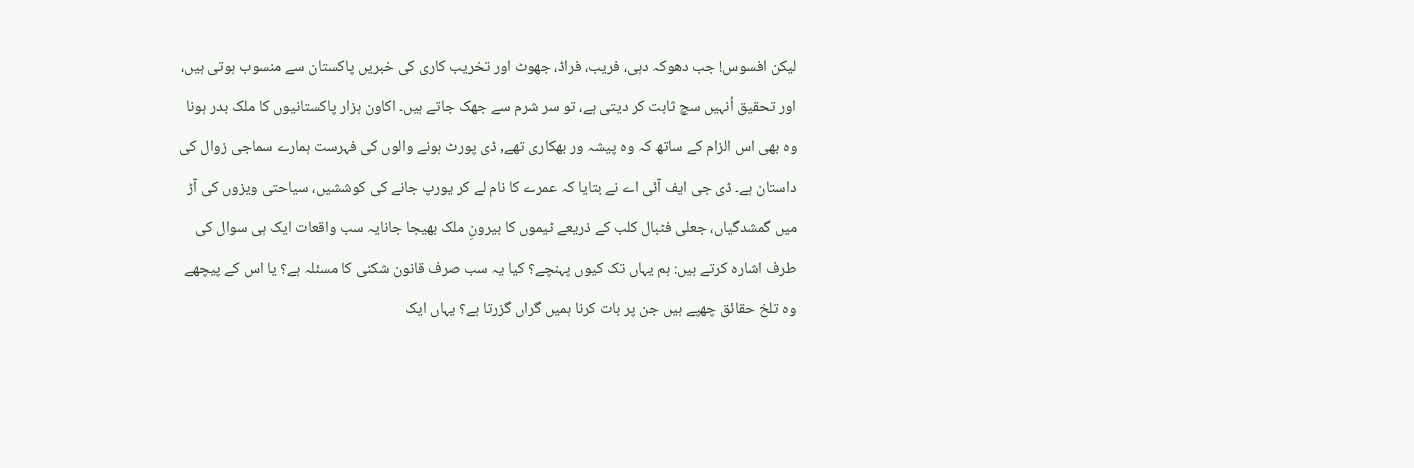لیکن افسوس! جب دھوکہ دہی، فریب، فراڈ، جھوٹ اور تخریب کاری کی خبریں پاکستان سے منسوب ہوتی ہیں، اور تحقیق اُنہیں سچ ثابت کر دیتی ہے، تو سر شرم سے جھک جاتے ہیں۔ اکاون ہزار پاکستانیوں کا ملک بدر ہونا وہ بھی اس الزام کے ساتھ کہ وہ پیشہ ور بھکاری تھے, ڈی پورٹ ہونے والوں کی فہرست ہمارے سماجی زوال کی داستان ہے۔ ڈی جی ایف آئی اے نے بتایا کہ عمرے کا نام لے کر یورپ جانے کی کوششیں، سیاحتی ویزوں کی آڑ میں گمشدگیاں، جعلی فٹبال کلب کے ذریعے ٹیموں کا بیرونِ ملک بھیجا جانایہ سب واقعات ایک ہی سوال کی طرف اشارہ کرتے ہیں: ہم یہاں تک کیوں پہنچے؟ کیا یہ سب صرف قانون شکنی کا مسئلہ ہے؟ یا اس کے پیچھے وہ تلخ حقائق چھپے ہیں جن پر بات کرنا ہمیں گراں گزرتا ہے؟ یہاں ایک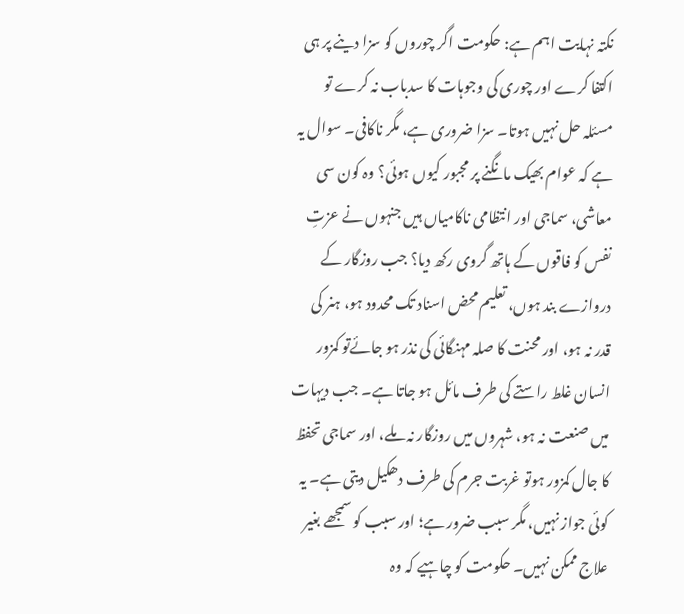نکتہ نہایت اہم ہے: حکومت اگر چوروں کو سزا دینے پر ہی اکتفا کرے اور چوری کی وجوہات کا سدباب نہ کرے تو مسئلہ حل نہیں ہوتا۔ سزا ضروری ہے، مگر ناکافی۔ سوال یہ ہے کہ عوام بھیک مانگنے پر مجبور کیوں ہوئی؟ وہ کون سی معاشی، سماجی اور انتظامی ناکامیاں ہیں جنہوں نے عزتِ نفس کو فاقوں کے ہاتھ گروی رکھ دیا؟ جب روزگار کے دروازے بند ہوں، تعلیم محض اسناد تک محدود ہو، ہنر کی قدر نہ ہو، اور محنت کا صلہ مہنگائی کی نذر ہو جائےتو کمزور انسان غلط راستے کی طرف مائل ہو جاتا ہے۔ جب دیہات میں صنعت نہ ہو، شہروں میں روزگار نہ ملے، اور سماجی تحفظ کا جال کمزور ہوتو غربت جرم کی طرف دھکیل دیتی ہے۔ یہ کوئی جواز نہیں، مگر سبب ضرور ہے؛ اور سبب کو سمجھے بغیر علاج ممکن نہیں۔ حکومت کو چاہیے کہ وہ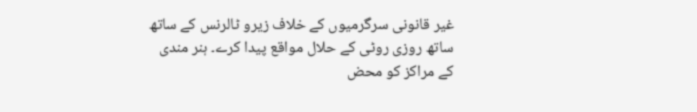غیر قانونی سرگرمیوں کے خلاف زیرو ٹالرنس کے ساتھ ساتھ روزی روٹی کے حلال مواقع پیدا کرے۔ ہنر مندی کے مراکز کو محض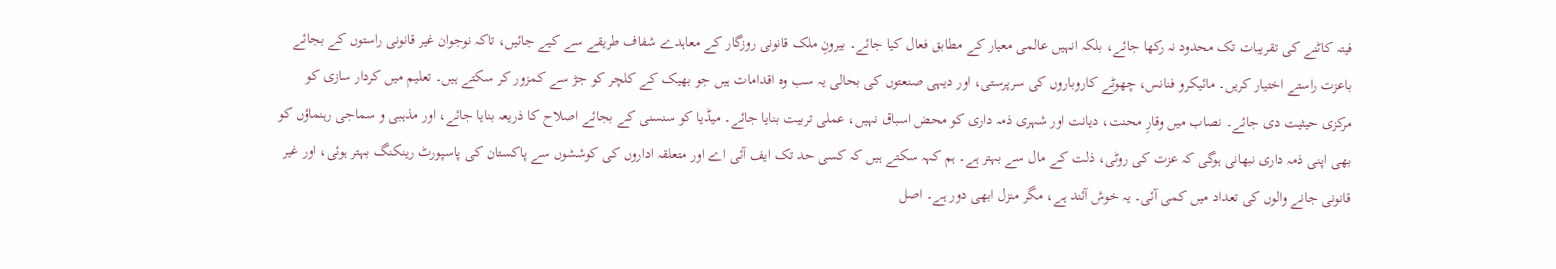فیتہ کاٹنے کی تقریبات تک محدود نہ رکھا جائے، بلکہ انہیں عالمی معیار کے مطابق فعال کیا جائے۔ بیرونِ ملک قانونی روزگار کے معاہدے شفاف طریقے سے کیے جائیں، تاکہ نوجوان غیر قانونی راستوں کے بجائے باعزت راستے اختیار کریں۔ مائیکرو فنانس، چھوٹے کاروباروں کی سرپرستی، اور دیہی صنعتوں کی بحالی یہ سب وہ اقدامات ہیں جو بھیک کے کلچر کو جڑ سے کمزور کر سکتے ہیں۔ تعلیم میں کردار سازی کو مرکزی حیثیت دی جائے۔ نصاب میں وقارِ محنت، دیانت اور شہری ذمہ داری کو محض اسباق نہیں، عملی تربیت بنایا جائے۔ میڈیا کو سنسنی کے بجائے اصلاح کا ذریعہ بنایا جائے، اور مذہبی و سماجی رہنماؤں کو بھی اپنی ذمہ داری نبھانی ہوگی کہ عزت کی روٹی، ذلت کے مال سے بہتر ہے۔ ہم کہہ سکتے ہیں کہ کسی حد تک ایف آئی اے اور متعلقہ اداروں کی کوششوں سے پاکستان کی پاسپورٹ رینکنگ بہتر ہوئی، اور غیر قانونی جانے والوں کی تعداد میں کمی آئی۔ یہ خوش آئند ہے، مگر منزل ابھی دور ہے۔ اصل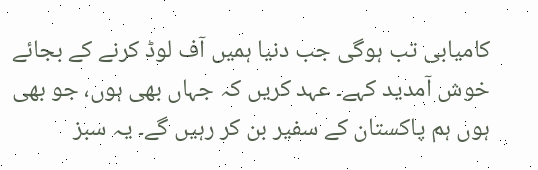کامیابی تب ہوگی جب دنیا ہمیں آف لوڈ کرنے کے بجائے خوش آمدید کہے۔ عہد کریں کہ جہاں بھی ہوں، جو بھی ہوں ہم پاکستان کے سفیر بن کر رہیں گے۔ یہ سبز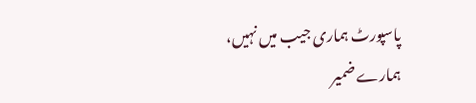پاسپورٹ ہماری جیب میں نہیں، ہمارے ضمیر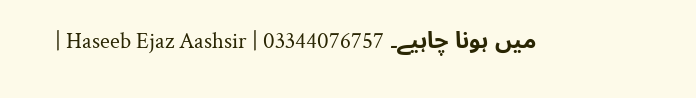میں ہونا چاہیے۔ Haseeb Ejaz Aashsir | 03344076757 |